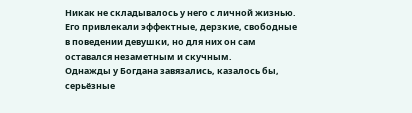Никак не складывалось у него с личной жизнью. Его привлекали эффектные, дерзкие, свободные в поведении девушки, но для них он сам оставался незаметным и скучным.
Однажды у Богдана завязались, казалось бы, серьёзные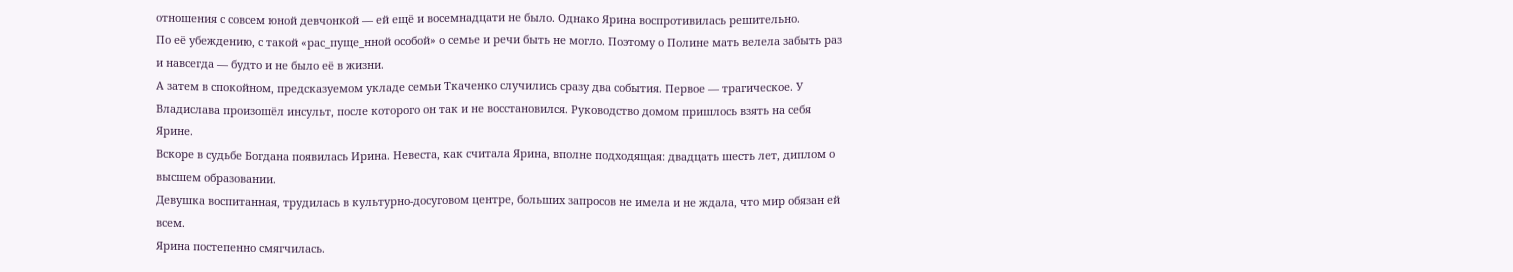отношения с совсем юной девчонкой — ей ещё и восемнадцати не было. Однако Ярина воспротивилась решительно.
По её убеждению, с такой «рас_пуще_нной особой» о семье и речи быть не могло. Поэтому о Полине мать велела забыть раз и навсегда — будто и не было её в жизни.
А затем в спокойном, предсказуемом укладе семьи Ткаченко случились сразу два события. Первое — трагическое. У Владислава произошёл инсульт, после которого он так и не восстановился. Руководство домом пришлось взять на себя Ярине.
Вскоре в судьбе Богдана появилась Ирина. Невеста, как считала Ярина, вполне подходящая: двадцать шесть лет, диплом о высшем образовании.
Девушка воспитанная, трудилась в культурно-досуговом центре, больших запросов не имела и не ждала, что мир обязан ей всем.
Ярина постепенно смягчилась.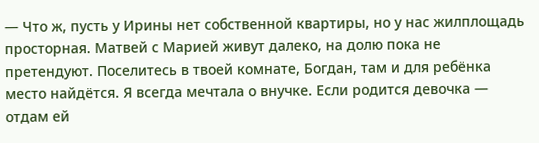— Что ж, пусть у Ирины нет собственной квартиры, но у нас жилплощадь просторная. Матвей с Марией живут далеко, на долю пока не претендуют. Поселитесь в твоей комнате, Богдан, там и для ребёнка место найдётся. Я всегда мечтала о внучке. Если родится девочка — отдам ей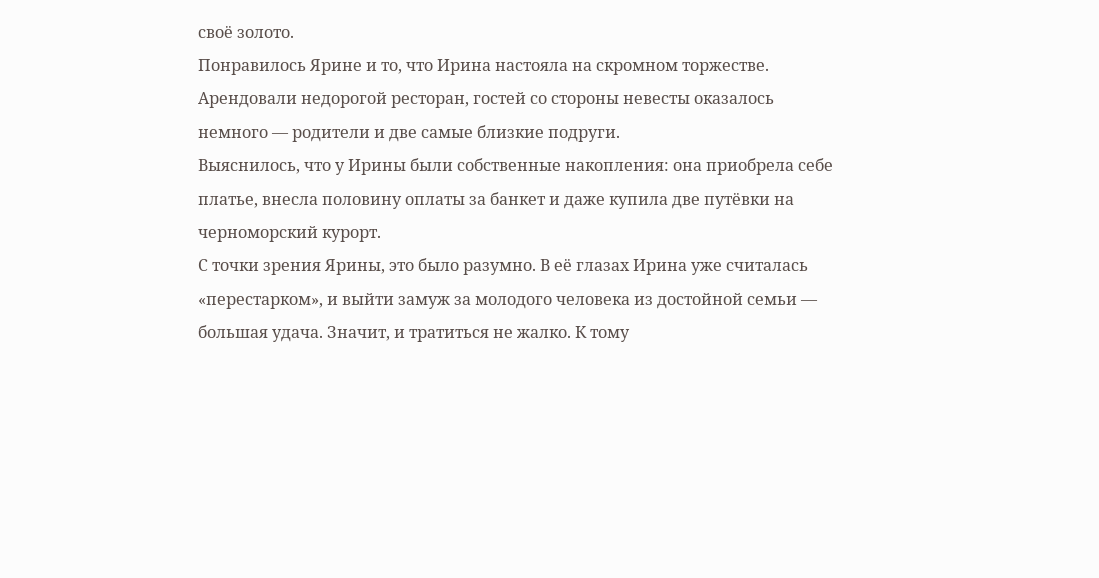своё золото.
Понравилось Ярине и то, что Ирина настояла на скромном торжестве.
Арендовали недорогой ресторан, гостей со стороны невесты оказалось немного — родители и две самые близкие подруги.
Выяснилось, что у Ирины были собственные накопления: она приобрела себе платье, внесла половину оплаты за банкет и даже купила две путёвки на черноморский курорт.
С точки зрения Ярины, это было разумно. В её глазах Ирина уже считалась «перестарком», и выйти замуж за молодого человека из достойной семьи — большая удача. Значит, и тратиться не жалко. К тому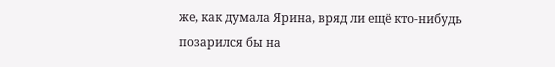же, как думала Ярина, вряд ли ещё кто-нибудь позарился бы на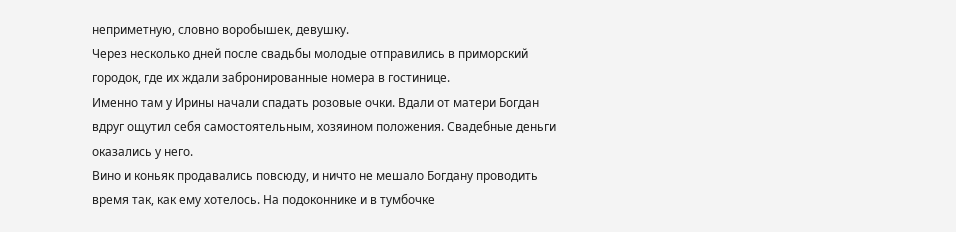неприметную, словно воробышек, девушку.
Через несколько дней после свадьбы молодые отправились в приморский городок, где их ждали забронированные номера в гостинице.
Именно там у Ирины начали спадать розовые очки. Вдали от матери Богдан вдруг ощутил себя самостоятельным, хозяином положения. Свадебные деньги оказались у него.
Вино и коньяк продавались повсюду, и ничто не мешало Богдану проводить время так, как ему хотелось. На подоконнике и в тумбочке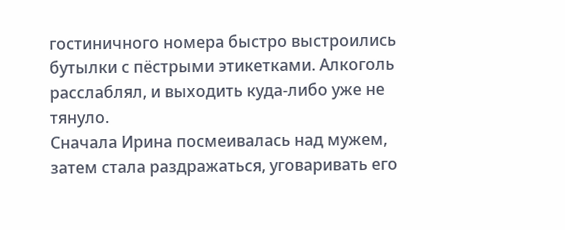гостиничного номера быстро выстроились бутылки с пёстрыми этикетками. Алкоголь расслаблял, и выходить куда-либо уже не тянуло.
Сначала Ирина посмеивалась над мужем, затем стала раздражаться, уговаривать его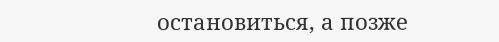остановиться, а позже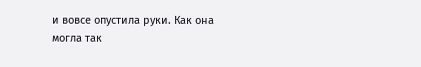и вовсе опустила руки. Как она могла так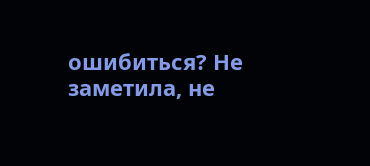ошибиться? Не заметила, не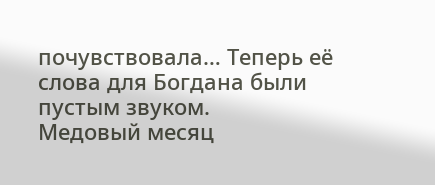почувствовала… Теперь её слова для Богдана были пустым звуком.
Медовый месяц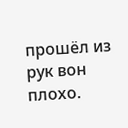прошёл из рук вон плохо.